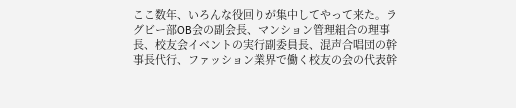ここ数年、いろんな役回りが集中してやって来た。ラグビー部OB会の副会長、マンション管理組合の理事長、校友会イベントの実行副委員長、混声合唱団の幹事長代行、ファッション業界で働く校友の会の代表幹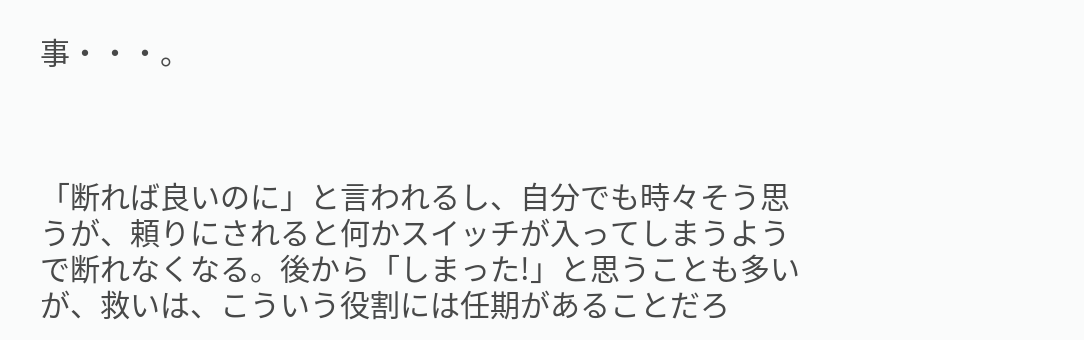事・・・。



「断れば良いのに」と言われるし、自分でも時々そう思うが、頼りにされると何かスイッチが入ってしまうようで断れなくなる。後から「しまった!」と思うことも多いが、救いは、こういう役割には任期があることだろ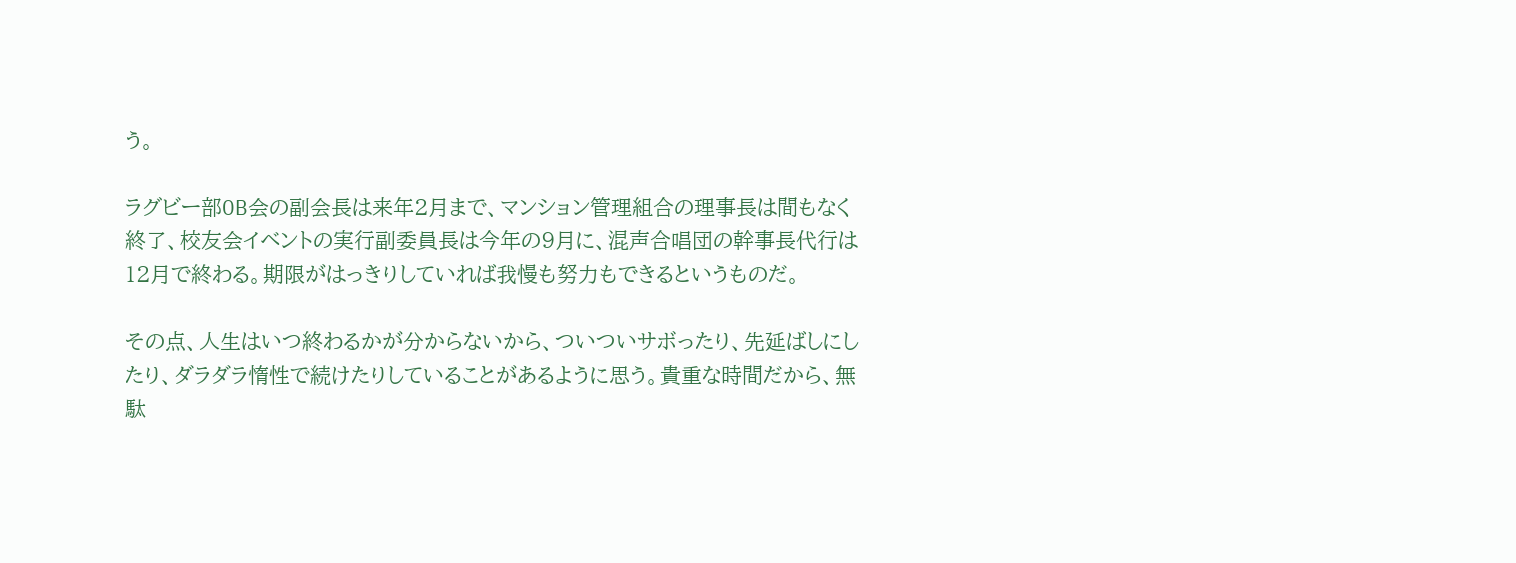う。

ラグビー部OB会の副会長は来年2月まで、マンション管理組合の理事長は間もなく終了、校友会イベントの実行副委員長は今年の9月に、混声合唱団の幹事長代行は12月で終わる。期限がはっきりしていれば我慢も努力もできるというものだ。

その点、人生はいつ終わるかが分からないから、ついついサボったり、先延ばしにしたり、ダラダラ惰性で続けたりしていることがあるように思う。貴重な時間だから、無駄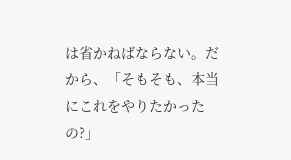は省かねばならない。だから、「そもそも、本当にこれをやりたかったの?」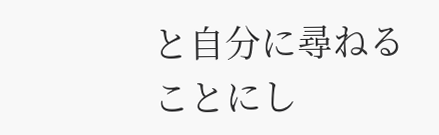と自分に尋ねることにし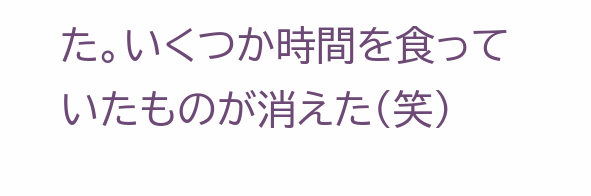た。いくつか時間を食っていたものが消えた(笑)